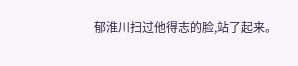郁淮川扫过他得志的脸,站了起来。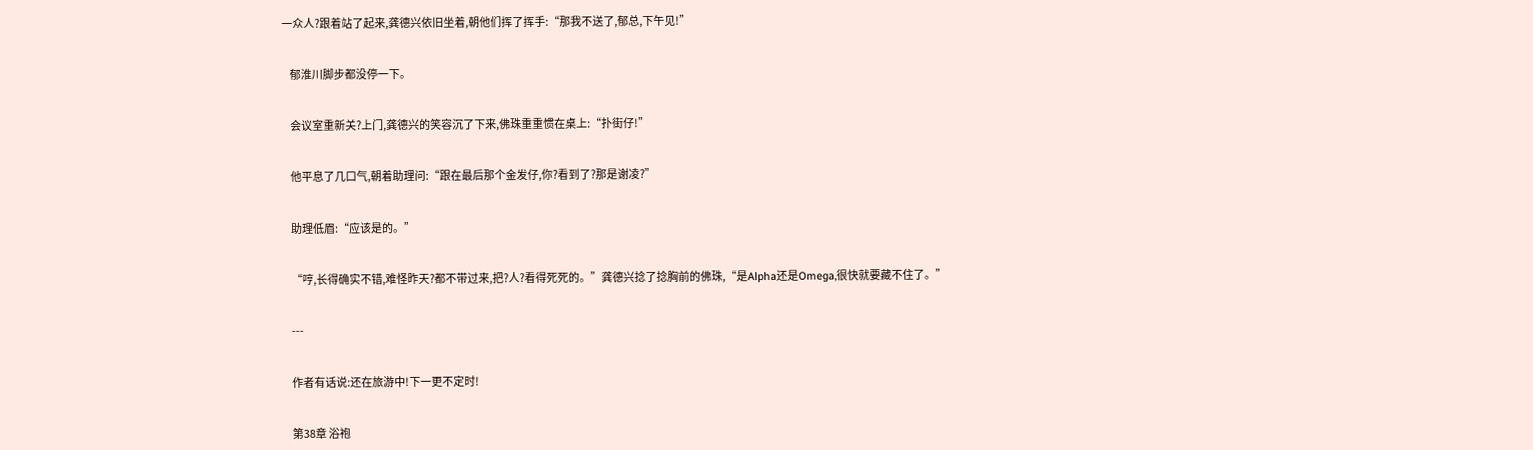一众人?跟着站了起来,龚德兴依旧坐着,朝他们挥了挥手:“那我不送了,郁总,下午见!”


    郁淮川脚步都没停一下。


    会议室重新关?上门,龚德兴的笑容沉了下来,佛珠重重惯在桌上:“扑街仔!”


    他平息了几口气,朝着助理问:“跟在最后那个金发仔,你?看到了?那是谢凌?”


    助理低眉:“应该是的。”


    “哼,长得确实不错,难怪昨天?都不带过来,把?人?看得死死的。”龚德兴捻了捻胸前的佛珠,“是Alpha还是Omega,很快就要藏不住了。”


    ---


    作者有话说:还在旅游中!下一更不定时!


    第38章 浴袍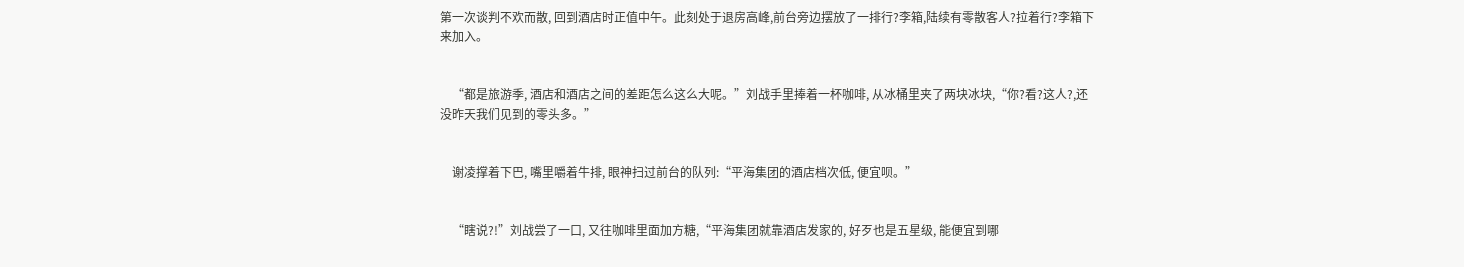第一次谈判不欢而散, 回到酒店时正值中午。此刻处于退房高峰,前台旁边摆放了一排行?李箱,陆续有零散客人?拉着行?李箱下来加入。


    “都是旅游季, 酒店和酒店之间的差距怎么这么大呢。”刘战手里捧着一杯咖啡, 从冰桶里夹了两块冰块,“你?看?这人?,还没昨天我们见到的零头多。”


    谢凌撑着下巴, 嘴里嚼着牛排, 眼神扫过前台的队列:“平海集团的酒店档次低, 便宜呗。”


    “瞎说?!”刘战尝了一口, 又往咖啡里面加方糖,“平海集团就靠酒店发家的, 好歹也是五星级, 能便宜到哪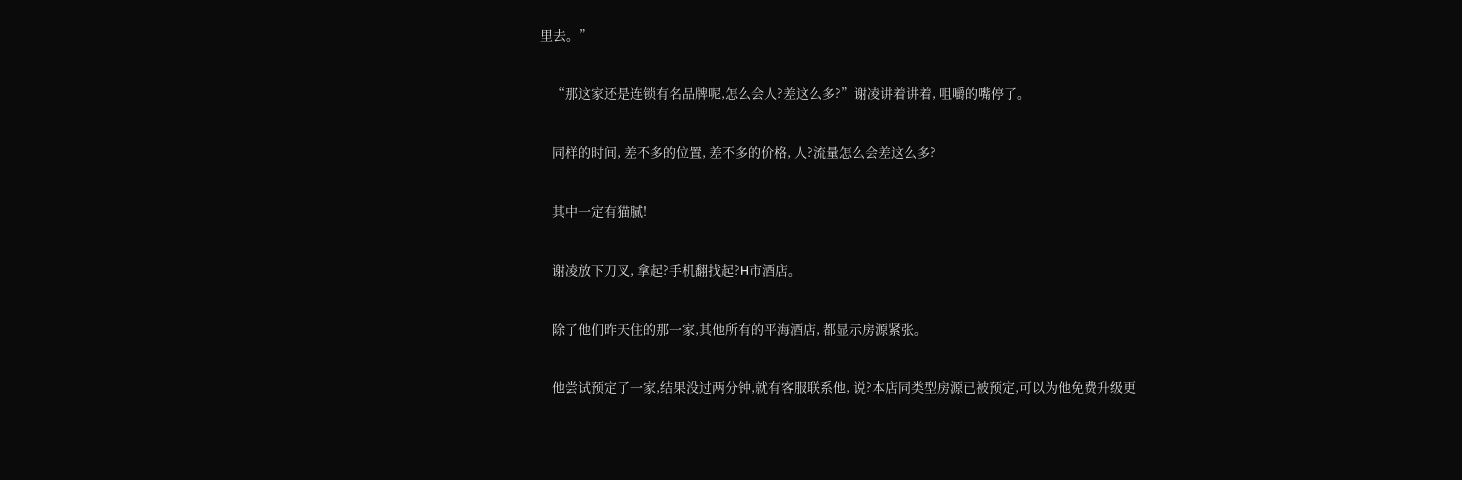里去。”


    “那这家还是连锁有名品牌呢,怎么会人?差这么多?”谢凌讲着讲着, 咀嚼的嘴停了。


    同样的时间, 差不多的位置, 差不多的价格, 人?流量怎么会差这么多?


    其中一定有猫腻!


    谢凌放下刀叉, 拿起?手机翻找起?H市酒店。


    除了他们昨天住的那一家,其他所有的平海酒店, 都显示房源紧张。


    他尝试预定了一家,结果没过两分钟,就有客服联系他, 说?本店同类型房源已被预定,可以为他免费升级更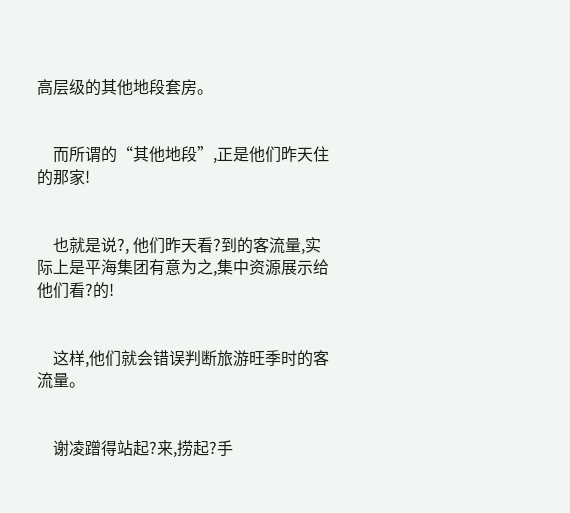高层级的其他地段套房。


    而所谓的“其他地段”,正是他们昨天住的那家!


    也就是说?, 他们昨天看?到的客流量,实际上是平海集团有意为之,集中资源展示给他们看?的!


    这样,他们就会错误判断旅游旺季时的客流量。


    谢凌蹭得站起?来,捞起?手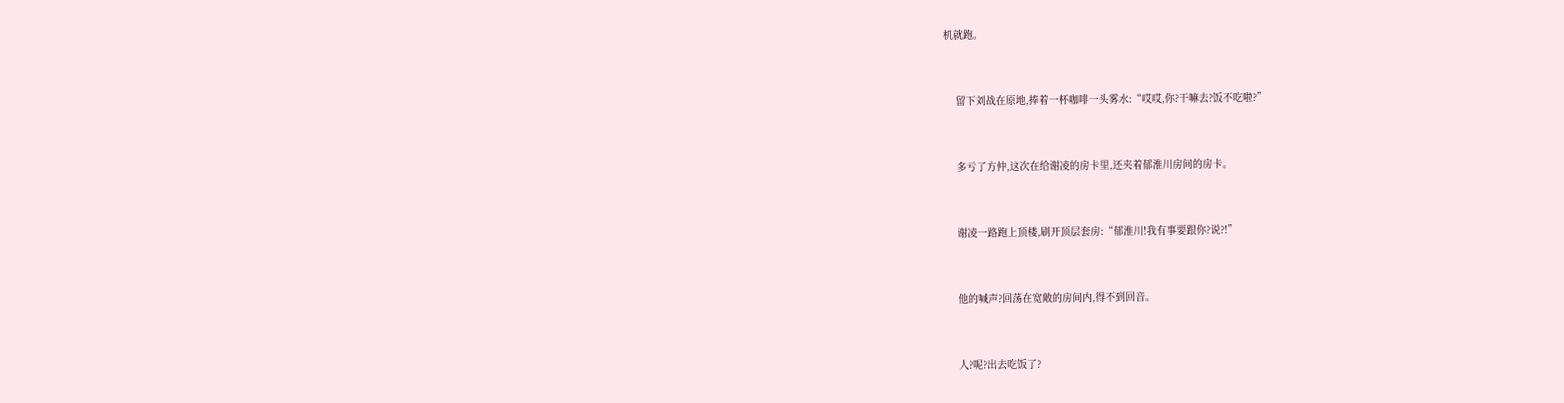机就跑。


    留下刘战在原地,捧着一杯咖啡一头雾水:“哎哎,你?干嘛去?饭不吃啦?”


    多亏了方仲,这次在给谢凌的房卡里,还夹着郁淮川房间的房卡。


    谢凌一路跑上顶楼,刷开顶层套房:“郁淮川!我有事要跟你?说?!”


    他的喊声?回荡在宽敞的房间内,得不到回音。


    人?呢?出去吃饭了?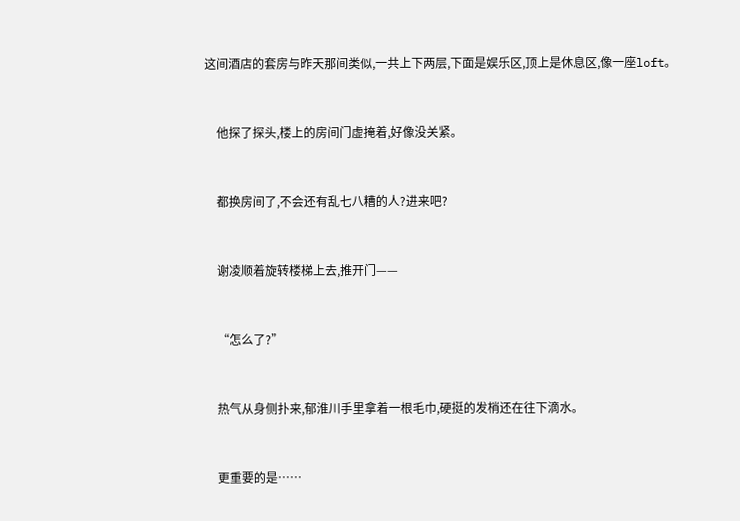这间酒店的套房与昨天那间类似,一共上下两层,下面是娱乐区,顶上是休息区,像一座loft。


    他探了探头,楼上的房间门虚掩着,好像没关紧。


    都换房间了,不会还有乱七八糟的人?进来吧?


    谢凌顺着旋转楼梯上去,推开门——


    “怎么了?”


    热气从身侧扑来,郁淮川手里拿着一根毛巾,硬挺的发梢还在往下滴水。


    更重要的是……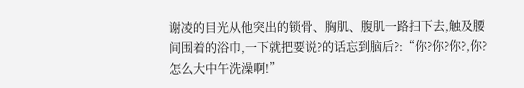谢凌的目光从他突出的锁骨、胸肌、腹肌一路扫下去,触及腰间围着的浴巾,一下就把要说?的话忘到脑后?:“你?你?你?,你?怎么大中午洗澡啊!”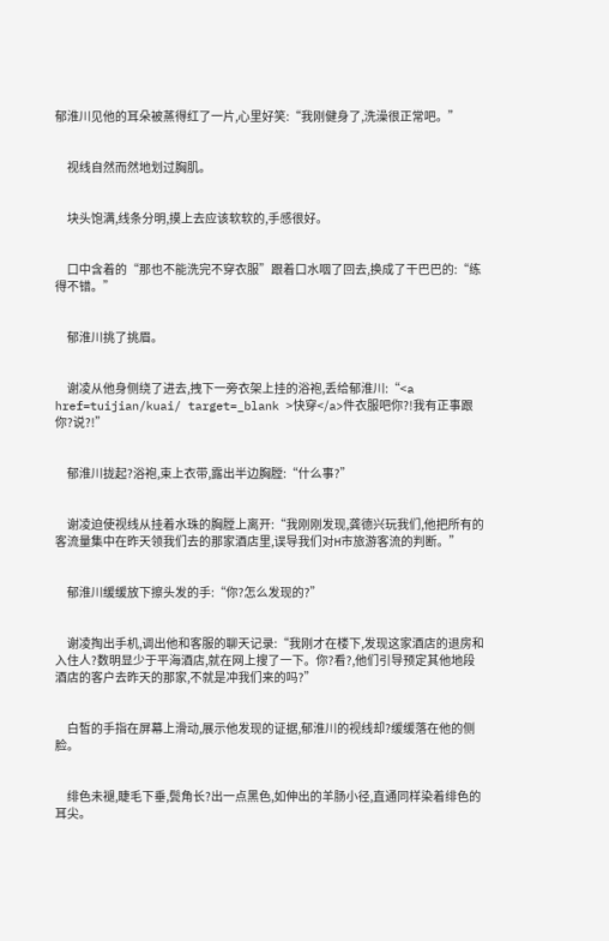郁淮川见他的耳朵被蒸得红了一片,心里好笑:“我刚健身了,洗澡很正常吧。”


    视线自然而然地划过胸肌。


    块头饱满,线条分明,摸上去应该软软的,手感很好。


    口中含着的“那也不能洗完不穿衣服”跟着口水咽了回去,换成了干巴巴的:“练得不错。”


    郁淮川挑了挑眉。


    谢凌从他身侧绕了进去,拽下一旁衣架上挂的浴袍,丢给郁淮川:“<a href=tuijian/kuai/ target=_blank >快穿</a>件衣服吧你?!我有正事跟你?说?!”


    郁淮川拢起?浴袍,束上衣带,露出半边胸膛:“什么事?”


    谢凌迫使视线从挂着水珠的胸膛上离开:“我刚刚发现,龚德兴玩我们,他把所有的客流量集中在昨天领我们去的那家酒店里,误导我们对H市旅游客流的判断。”


    郁淮川缓缓放下擦头发的手:“你?怎么发现的?”


    谢凌掏出手机,调出他和客服的聊天记录:“我刚才在楼下,发现这家酒店的退房和入住人?数明显少于平海酒店,就在网上搜了一下。你?看?,他们引导预定其他地段酒店的客户去昨天的那家,不就是冲我们来的吗?”


    白皙的手指在屏幕上滑动,展示他发现的证据,郁淮川的视线却?缓缓落在他的侧脸。


    绯色未褪,睫毛下垂,鬓角长?出一点黑色,如伸出的羊肠小径,直通同样染着绯色的耳尖。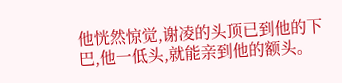他恍然惊觉,谢凌的头顶已到他的下巴,他一低头,就能亲到他的额头。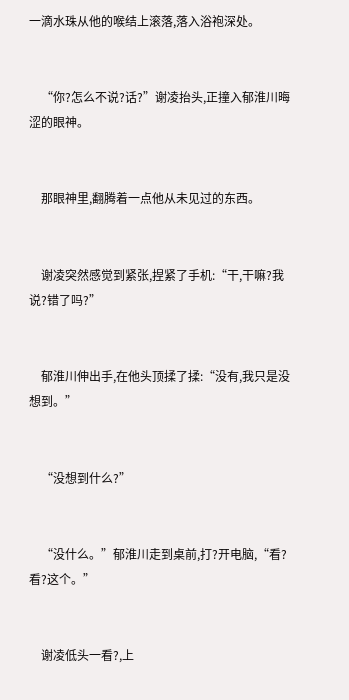一滴水珠从他的喉结上滚落,落入浴袍深处。


    “你?怎么不说?话?”谢凌抬头,正撞入郁淮川晦涩的眼神。


    那眼神里,翻腾着一点他从未见过的东西。


    谢凌突然感觉到紧张,捏紧了手机:“干,干嘛?我说?错了吗?”


    郁淮川伸出手,在他头顶揉了揉:“没有,我只是没想到。”


    “没想到什么?”


    “没什么。”郁淮川走到桌前,打?开电脑,“看?看?这个。”


    谢凌低头一看?,上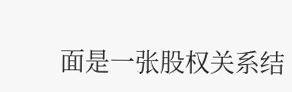面是一张股权关系结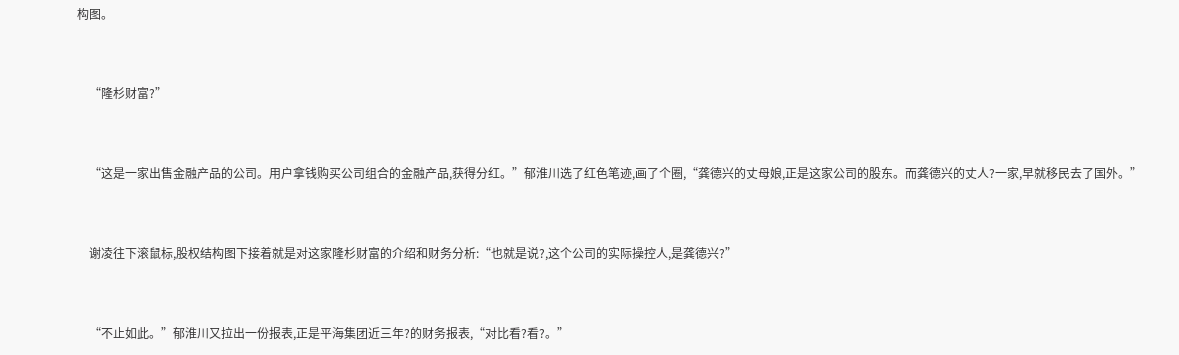构图。


    “隆杉财富?”


    “这是一家出售金融产品的公司。用户拿钱购买公司组合的金融产品,获得分红。”郁淮川选了红色笔迹,画了个圈,“龚德兴的丈母娘,正是这家公司的股东。而龚德兴的丈人?一家,早就移民去了国外。”


    谢凌往下滚鼠标,股权结构图下接着就是对这家隆杉财富的介绍和财务分析:“也就是说?,这个公司的实际操控人,是龚德兴?”


    “不止如此。”郁淮川又拉出一份报表,正是平海集团近三年?的财务报表,“对比看?看?。”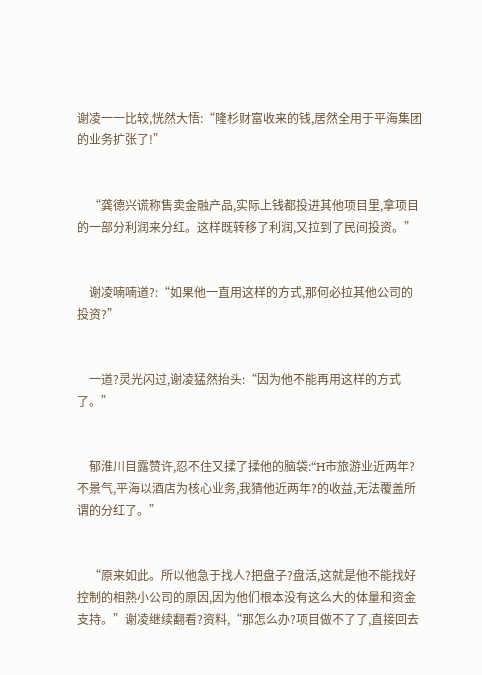谢凌一一比较,恍然大悟:“隆杉财富收来的钱,居然全用于平海集团的业务扩张了!”


    “龚德兴谎称售卖金融产品,实际上钱都投进其他项目里,拿项目的一部分利润来分红。这样既转移了利润,又拉到了民间投资。”


    谢凌喃喃道?:“如果他一直用这样的方式,那何必拉其他公司的投资?”


    一道?灵光闪过,谢凌猛然抬头:“因为他不能再用这样的方式了。”


    郁淮川目露赞许,忍不住又揉了揉他的脑袋:“H市旅游业近两年?不景气,平海以酒店为核心业务,我猜他近两年?的收益,无法覆盖所谓的分红了。”


    “原来如此。所以他急于找人?把盘子?盘活,这就是他不能找好控制的相熟小公司的原因,因为他们根本没有这么大的体量和资金支持。”谢凌继续翻看?资料,“那怎么办?项目做不了了,直接回去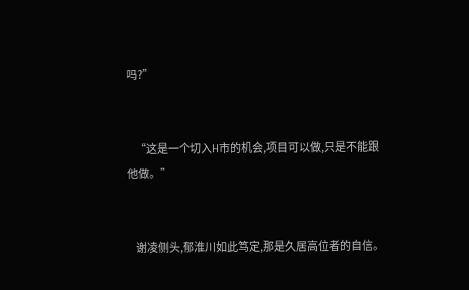吗?”


    “这是一个切入H市的机会,项目可以做,只是不能跟他做。”


    谢凌侧头,郁淮川如此笃定,那是久居高位者的自信。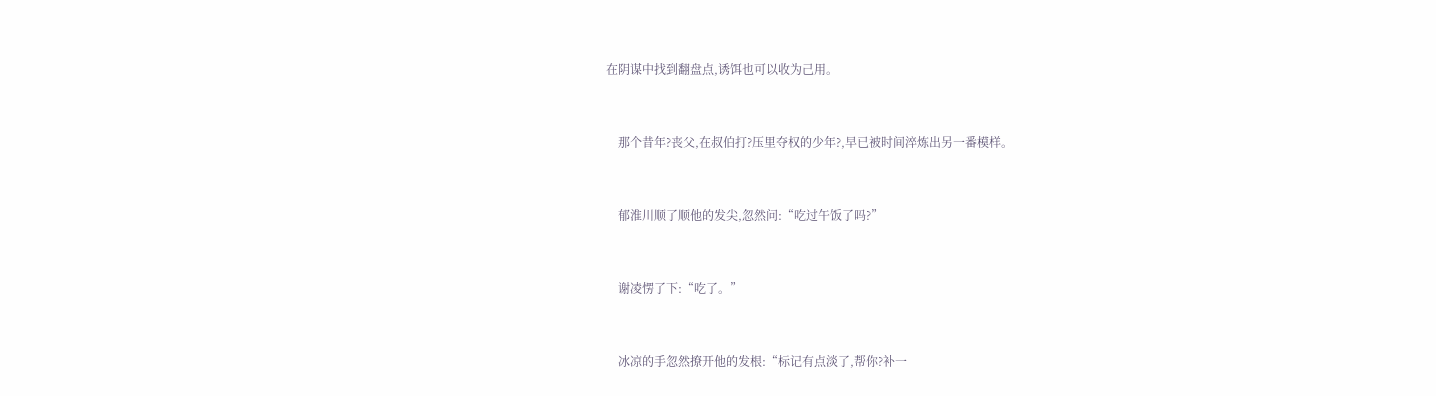在阴谋中找到翻盘点,诱饵也可以收为己用。


    那个昔年?丧父,在叔伯打?压里夺权的少年?,早已被时间淬炼出另一番模样。


    郁淮川顺了顺他的发尖,忽然问:“吃过午饭了吗?”


    谢凌愣了下:“吃了。”


    冰凉的手忽然撩开他的发根:“标记有点淡了,帮你?补一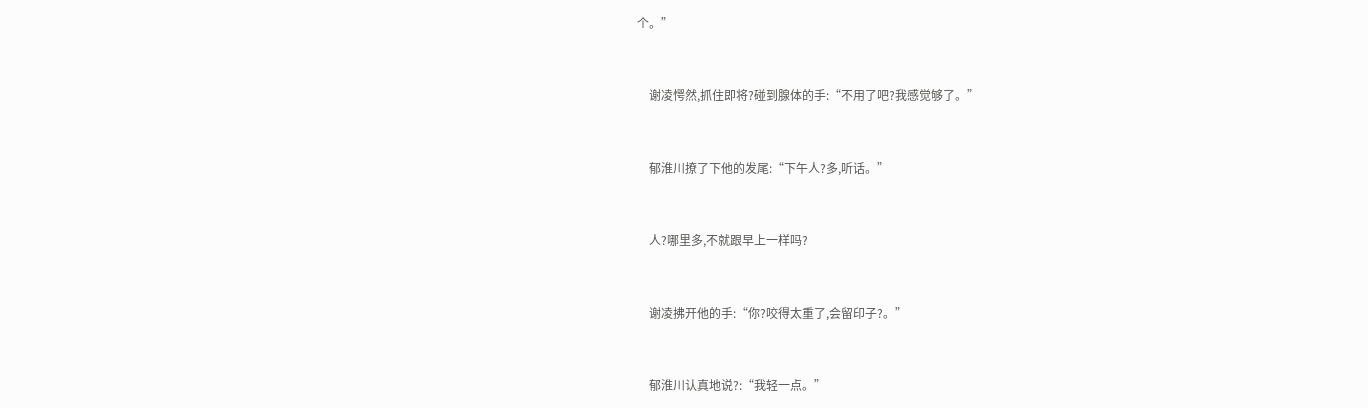个。”


    谢凌愕然,抓住即将?碰到腺体的手:“不用了吧?我感觉够了。”


    郁淮川撩了下他的发尾:“下午人?多,听话。”


    人?哪里多,不就跟早上一样吗?


    谢凌拂开他的手:“你?咬得太重了,会留印子?。”


    郁淮川认真地说?:“我轻一点。”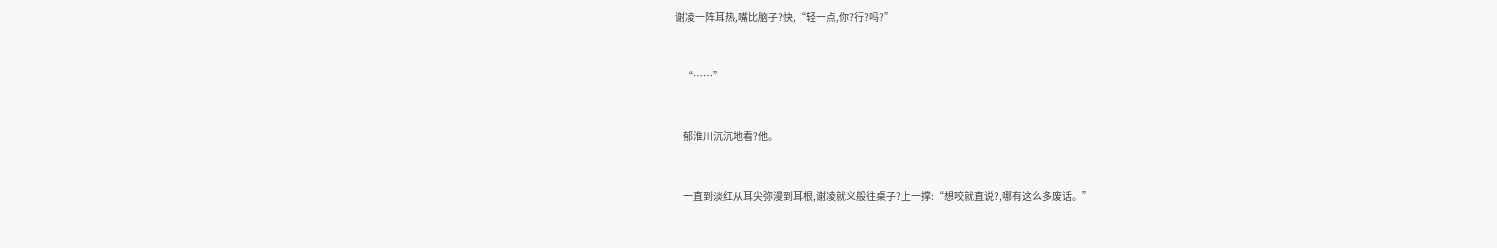谢凌一阵耳热,嘴比脑子?快,“轻一点,你?行?吗?”


    “……”


    郁淮川沉沉地看?他。


    一直到淡红从耳尖弥漫到耳根,谢凌就义般往桌子?上一撑:“想咬就直说?,哪有这么多废话。”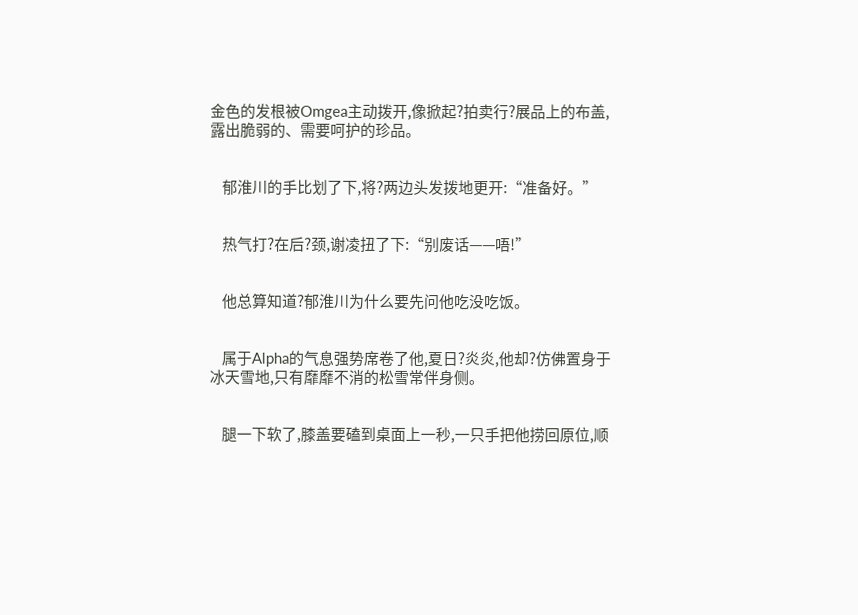金色的发根被Omgea主动拨开,像掀起?拍卖行?展品上的布盖,露出脆弱的、需要呵护的珍品。


    郁淮川的手比划了下,将?两边头发拨地更开:“准备好。”


    热气打?在后?颈,谢凌扭了下:“别废话——唔!”


    他总算知道?郁淮川为什么要先问他吃没吃饭。


    属于Alpha的气息强势席卷了他,夏日?炎炎,他却?仿佛置身于冰天雪地,只有靡靡不消的松雪常伴身侧。


    腿一下软了,膝盖要磕到桌面上一秒,一只手把他捞回原位,顺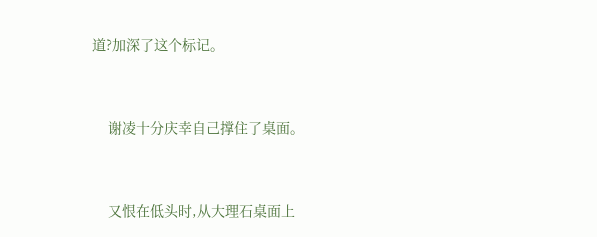道?加深了这个标记。


    谢凌十分庆幸自己撑住了桌面。


    又恨在低头时,从大理石桌面上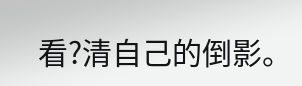看?清自己的倒影。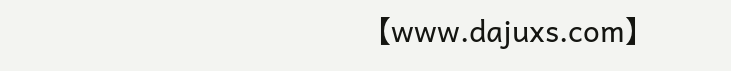【www.dajuxs.com】